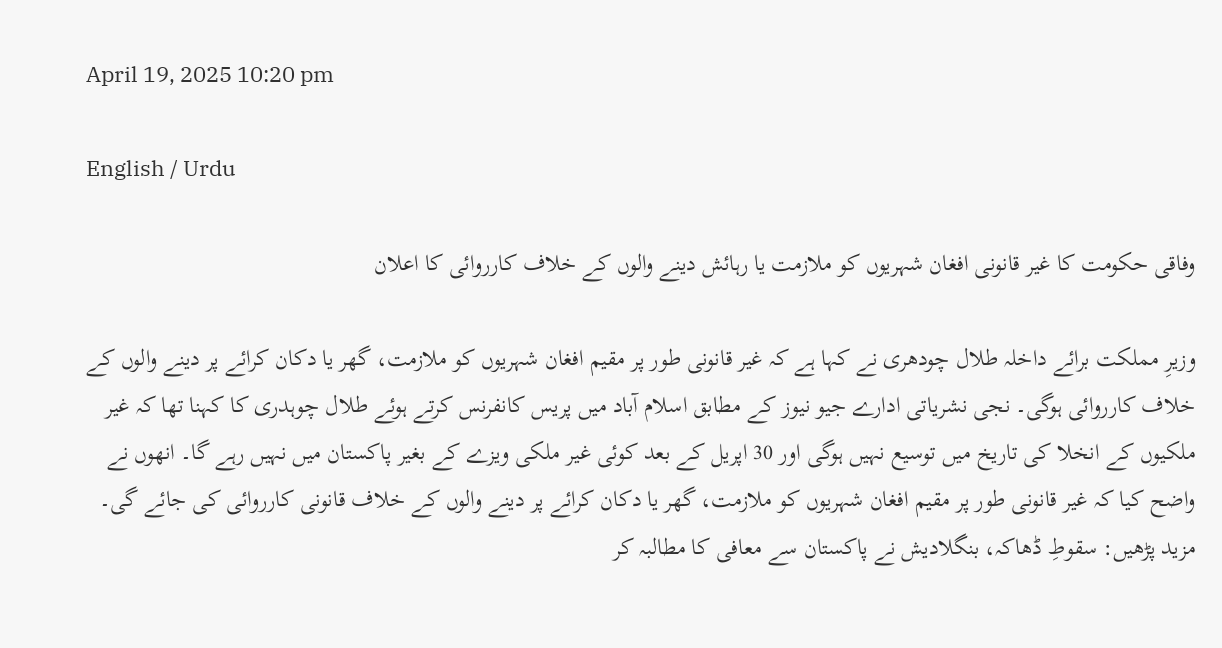April 19, 2025 10:20 pm

English / Urdu

وفاقی حکومت کا غیر قانونی افغان شہریوں کو ملازمت یا رہائش دینے والوں کے خلاف کارروائی کا اعلان

وزیرِ مملکت برائے داخلہ طلال چودھری نے کہا ہے کہ غیر قانونی طور پر مقیم افغان شہریوں کو ملازمت، گھر یا دکان کرائے پر دینے والوں کے خلاف کارروائی ہوگی۔ نجی نشریاتی ادارے جیو نیوز کے مطابق اسلام آباد میں پریس کانفرنس کرتے ہوئے طلال چوہدری کا کہنا تھا کہ غیر ملکیوں کے انخلا کی تاریخ میں توسیع نہیں ہوگی اور 30 اپریل کے بعد کوئی غیر ملکی ویزے کے بغیر پاکستان میں نہیں رہے گا۔ انھوں نے واضح کیا کہ غیر قانونی طور پر مقیم افغان شہریوں کو ملازمت، گھر یا دکان کرائے پر دینے والوں کے خلاف قانونی کارروائی کی جائے گی۔ مزید پڑھیں: سقوطِ ڈھاکہ، بنگلادیش نے پاکستان سے معافی کا مطالبہ کر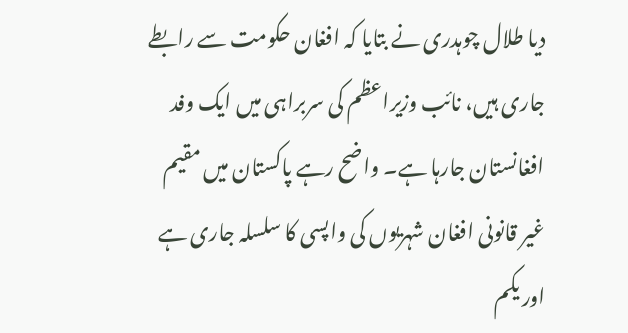دیا طلال چوہدری نے بتایا کہ افغان حکومت سے رابطے جاری ہیں، نائب وزیراعظم کی سربراہی میں ایک وفد افغانستان جارہا ہے۔ واضح رہے پاکستان میں مقیم غیر قانونی افغان شہریوں کی واپسی کا سلسلہ جاری ہے اور یکم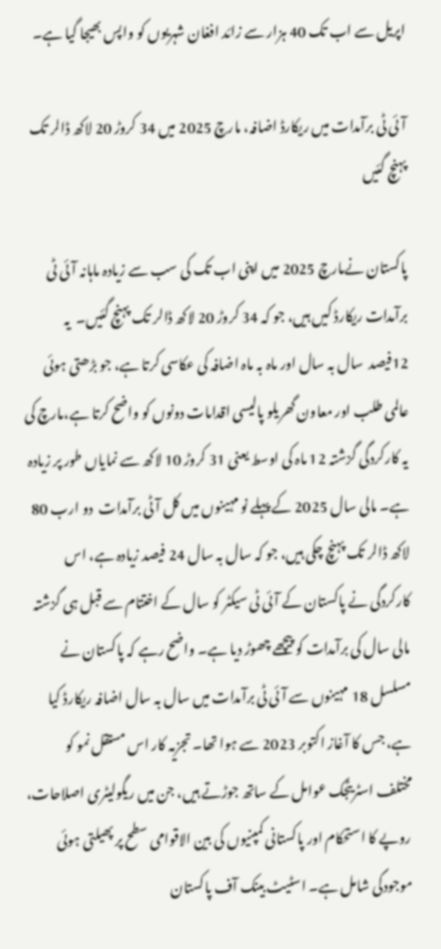اپریل سے اب تک 40 ہزار سے زائد افغان شہریوں کو واپس بھیجا گیا ہے۔

آئی ٹی برآمدات میں ریکارڈ اضافہ، مارچ 2025 میں 34 کروڑ 20 لاکھ ڈالر تک پہنچ گئیں

پاکستان نےمارچ 2025 میں اپنی اب تک کی سب سے زیادہ ماہانہ آئی ٹی برآمدات ریکارڈ کیں ہیں، جو کہ 34 کروڑ 20 لاکھ ڈالر تک پہنچ گئیں۔  یہ 12فیصد  سال بہ سال اور ماہ بہ ماہ اضافہ کی عکاسی کرتا ہے، جو بڑھتی ہوئی عالمی طلب اور معاون گھریلو پالیسی اقدامات دونوں کو واضح کرتا ہے،مارچ کی یہ کارکردگی گزشتہ 12 ماہ کی اوسط یعنی 31 کروڑ 10 لاکھ سے نمایاں طور پر زیادہ ہے۔ مالی سال 2025 کے پہلے نو مہینوں میں کل آٹی برآمدات  دو ارب 80 لاکھ ڈالر تک پہنچ چکی ہیں، جو کہ سال بہ سال 24 فیصد زیادہ ہے، اس کارکردگی نے پاکستان کے آئی ٹی سیکٹر کو سال کے اختتام سے قبل ہی گزشتہ مالی سال کی برآمدات کو پیچھے چھوڑ دیا ہے۔ واضح رہے کہ پاکستان نے مسلسل 18 مہینوں سے آئی ٹی برآمدات میں سال بہ سال اضافہ ریکارڈ کیا ہے، جس کا آغاز اکتوبر 2023 سے ہوا تھا۔ تجزیہ کار اس مستقل نمو کو مختلف اسٹریٹجک عوامل کے ساتھ جوڑتے ہیں، جن میں ریگولیٹری اصلاحات، روپے کا استحکام اور پاکستانی کمپنیوں کی بین الاقوامی سطح پر پھیلتی ہوئی موجودگی شامل ہے۔ اسٹیٹ بینک آف پاکستان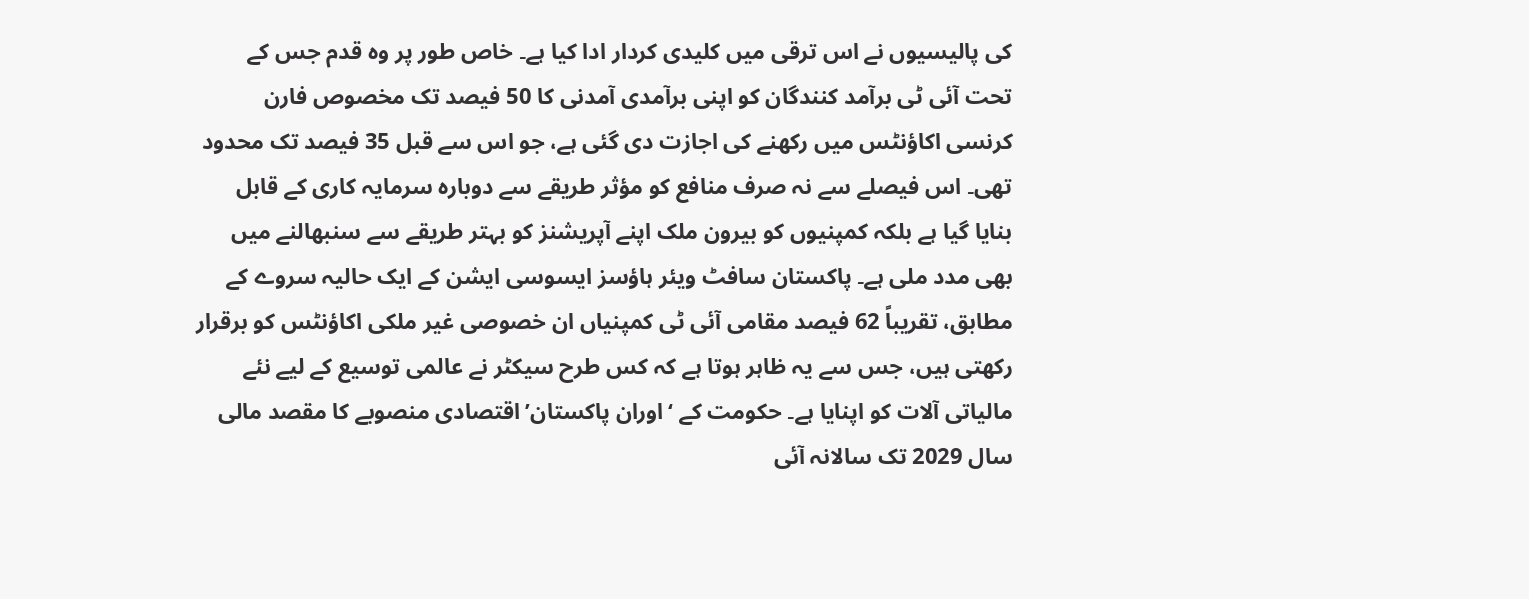کی پالیسیوں نے اس ترقی میں کلیدی کردار ادا کیا ہے۔ خاص طور پر وہ قدم جس کے تحت آئی ٹی برآمد کنندگان کو اپنی برآمدی آمدنی کا 50 فیصد تک مخصوص فارن کرنسی اکاؤنٹس میں رکھنے کی اجازت دی گئی ہے، جو اس سے قبل 35 فیصد تک محدود تھی۔ اس فیصلے سے نہ صرف منافع کو مؤثر طریقے سے دوبارہ سرمایہ کاری کے قابل بنایا گیا ہے بلکہ کمپنیوں کو بیرون ملک اپنے آپریشنز کو بہتر طریقے سے سنبھالنے میں بھی مدد ملی ہے۔ پاکستان سافٹ ویئر ہاؤسز ایسوسی ایشن کے ایک حالیہ سروے کے مطابق، تقریباً 62 فیصد مقامی آئی ٹی کمپنیاں ان خصوصی غیر ملکی اکاؤنٹس کو برقرار رکھتی ہیں، جس سے یہ ظاہر ہوتا ہے کہ کس طرح سیکٹر نے عالمی توسیع کے لیے نئے مالیاتی آلات کو اپنایا ہے۔ حکومت کے ‘اوران پاکستان’ اقتصادی منصوبے کا مقصد مالی سال 2029 تک سالانہ آئی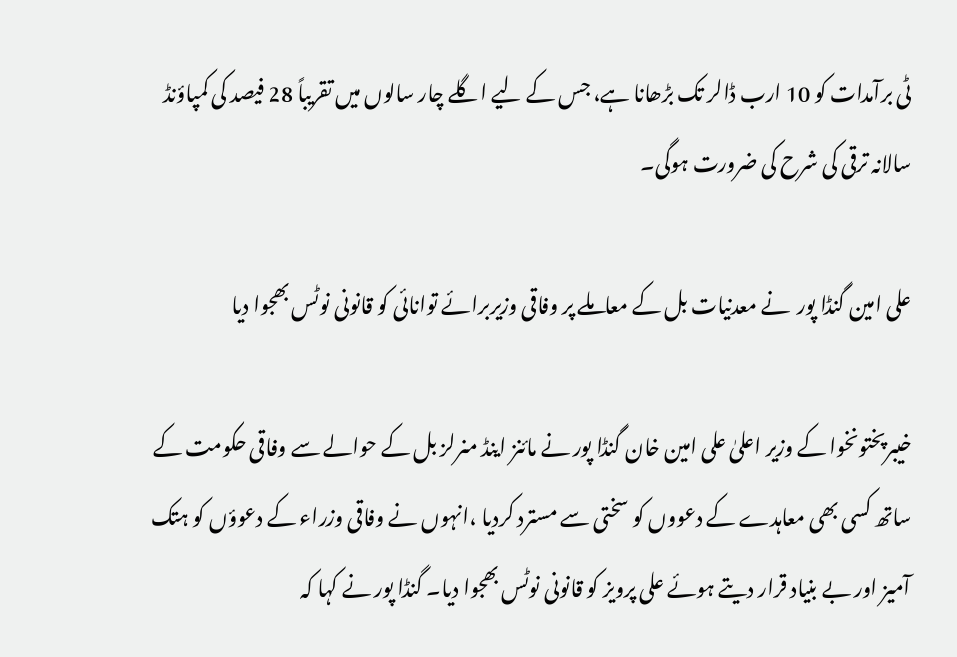ٹی برآمدات کو 10 ارب ڈالر تک بڑھانا ہے، جس کے لیے اگلے چار سالوں میں تقریباً 28 فیصد کی کمپاؤنڈ سالانہ ترقی کی شرح کی ضرورت ہوگی۔

علی امین گنڈا پور  نے معدنیات بل کے معاملے پر وفاقی وزیربرائے توانائی کو قانونی نوٹس بھجوا دیا

خیبرپختونخوا کے وزیر اعلیٰ علی امین خان گنڈا پور نے مائنز اینڈ منرلز بل کے حوالے سے وفاقی حکومت کے ساتھ کسی بھی معاہدے کے دعووں کو سختی سے مسترد کردیا ،انہوں نے وفاقی وزراء کے دعوؤں کو ہتک آمیز اور بے بنیاد قرار دیتے ہوئے علی پرویز کو قانونی نوٹس بھجوا دیا۔ گنڈا پور نے کہا کہ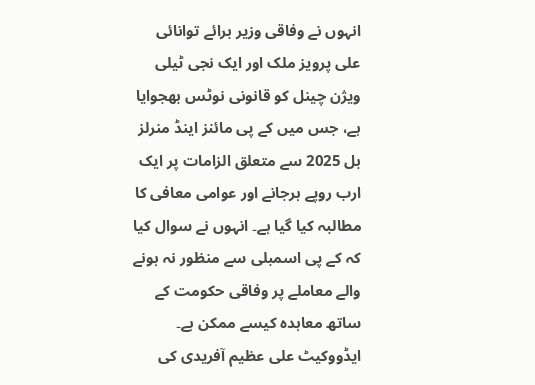انہوں نے وفاقی وزیر برائے توانائی علی پرویز ملک اور ایک نجی ٹیلی ویژن چینل کو قانونی نوٹس بھجوایا ہے، جس میں کے پی مائنز اینڈ منرلز بل 2025 سے متعلق الزامات پر ایک ارب روپے ہرجانے اور عوامی معافی کا مطالبہ کیا گیا ہے۔ انہوں نے سوال کیا کہ کے پی اسمبلی سے منظور نہ ہونے والے معاملے پر وفاقی حکومت کے ساتھ معاہدہ کیسے ممکن ہے۔ ایڈووکیٹ علی عظیم آفریدی کی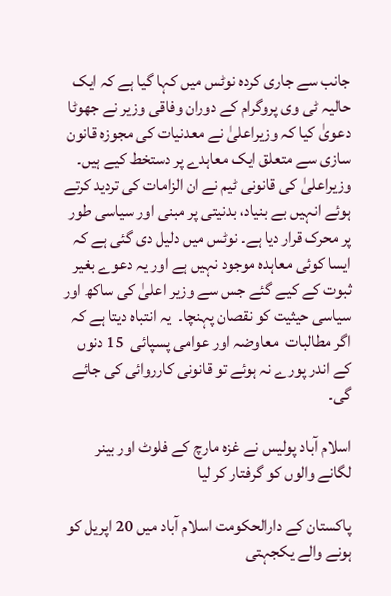جانب سے جاری کردہ نوٹس میں کہا گیا ہے کہ ایک حالیہ ٹی وی پروگرام کے دوران وفاقی وزیر نے جھوٹا دعویٰ کیا کہ وزیراعلیٰ نے معدنیات کی مجوزہ قانون سازی سے متعلق ایک معاہدے پر دستخط کیے ہیں۔  وزیراعلیٰ کی قانونی ٹیم نے ان الزامات کی تردید کرتے ہوئے انہیں بے بنیاد، بدنیتی پر مبنی اور سیاسی طور پر محرک قرار دیا ہے۔ نوٹس میں دلیل دی گئی ہے کہ ایسا کوئی معاہدہ موجود نہیں ہے اور یہ دعوے بغیر ثبوت کے کیے گئے جس سے وزیر اعلیٰ کی ساکھ اور سیاسی حیثیت کو نقصان پہنچا۔  یہ انتباہ دیتا ہے کہ اگر مطالبات  معاوضہ اور عوامی پسپائی  15 دنوں کے اندر پورے نہ ہوئے تو قانونی کارروائی کی جائے گی۔

اسلام آباد پولیس نے غزہ مارچ کے فلوٹ اور بینر لگانے والوں کو گرفتار کر لیا

پاکستان کے دارالحکومت اسلام آباد میں 20 اپریل کو ہونے والے یکجہتی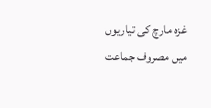غزہ مارچ کی تیاریوں میں مصروف جماعت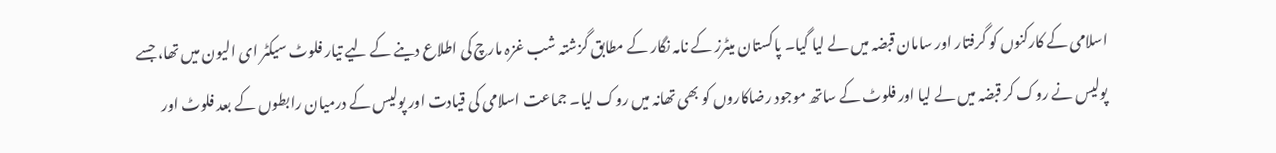اسلامی کے کارکنوں کو گرفتار اور سامان قبضہ میں لے لیا گیا۔ پاکستان میٹرز کے نامہ نگار کے مطابق گزشتہ شب غزہ مارچ کی اطلاع دینے کے لیے تیار فلوٹ سیکٹر ای الیون میں تھا، جسے پولیس نے روک کر قبضہ میں لے لیا اور فلوٹ کے ساتھ موجود رضاکاروں کو بھی تھانہ میں روک لیا۔ جماعت اسلامی کی قیادت اور پولیس کے درمیان رابطوں کے بعد فلوٹ اور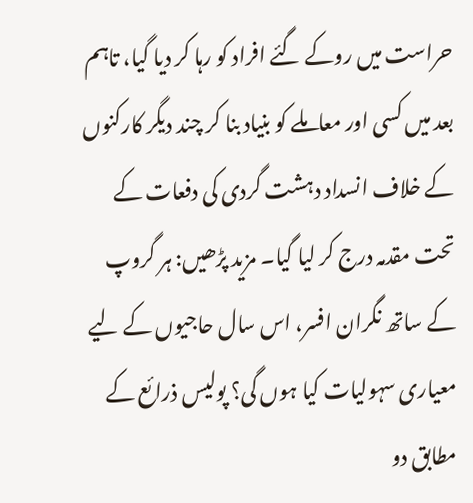حراست میں روکے گئے افراد کو رہا کر دیا گیا، تاہم بعد میں کسی اور معاملے کو بنیاد بنا کر چند دیگر کارکنوں کے خلاف انسداد دہشت گردی کی دفعات کے تحت مقدمہ درج کر لیا گیا۔ مزید پڑھیں: ہر گروپ کے ساتھ نگران افسر، اس سال حاجیوں کے لیے معیاری سہولیات کیا ہوں گی؟ پولیس ذرائع کے مطابق دو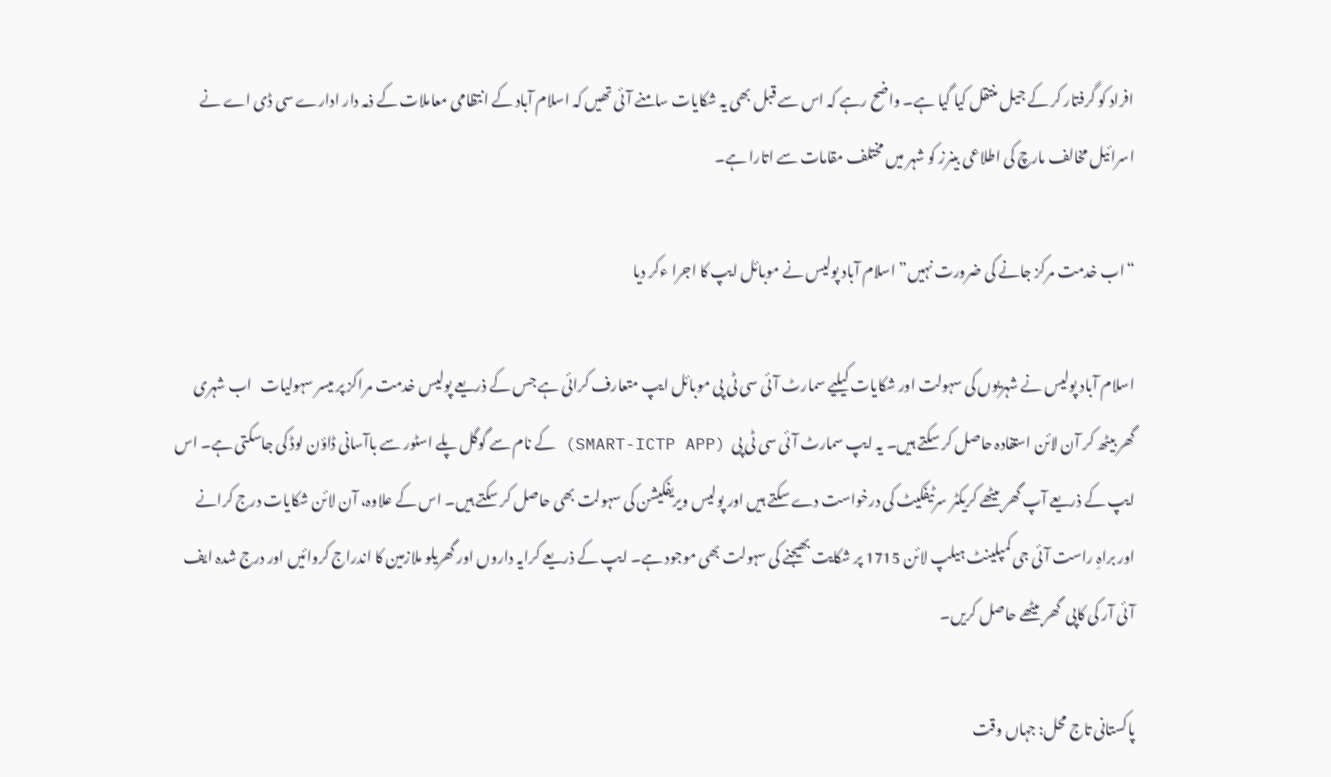افراد کو گرفتار کر کے جیل منتقل کیا گیا ہے۔ واضح رہے کہ اس سے قبل بھی یہ شکایات سامنے آئی تھیں کہ اسلام آباد کے انتظامی معاملات کے ذمہ دار ادارے سی ڈی اے نے اسرائیل مخالف مارچ کی اطلاعی بینرز کو شہر میں مختلف مقامات سے اتارا ہے۔

“اب خدمت مرکز جانے کی ضرورت نہیں” اسلام آباد پولیس نے موبائل ایپ کا اجرا ءکر دیا

اسلام آباد پولیس نے شہریوں کی سہولت اور شکایات کیلیے سمارٹ آئی سی ٹی پی موبائل ایپ متعارف کرائی ہے جس کے ذریعے پولیس خدمت مراکز پر میسر سہولیات   اب شہری گھر بیٹھ کر آن لائن استفادہ حاصل کر سکتے ہیں۔ یہ ایپ سمارٹ آئی سی ٹی پی  (SMART-ICTP APP) کے نام سے گوگل پلے اسٹور سے باآسانی ڈاؤن لوڈ کی جاسکتی ہے۔ اس ایپ کے ذریعے آپ گھر بیٹھے کریکٹر سرٹیفکیٹ کی درخواست دے سکتے ہیں اور پولیس ویریفکیشن کی سہولت بھی حاصل کر سکتے ہیں۔ اس کے علاوہ، آن لائن شکایات درج کرانے اور براہِ راست آئی جی کمپلینٹ ہیلپ لائن 1715 پر شکایت بھیجنے کی سہولت بھی موجود ہے۔ ایپ کے ذریعے کرایہ داروں اور گھریلو ملازمین کا اندراج کروائیں اور درج شدہ ایف آئی آر کی کاپی  گھر بیٹھے حاصل کریں۔

پاکستانی تاج محل: جہاں وقت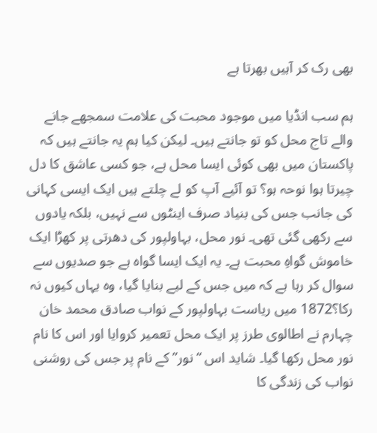بھی رک کر آہیں بھرتا ہے

ہم سب انڈیا میں موجود محبت کی علامت سمجھے جانے والے تاج محل کو تو جانتے ہیں۔ لیکن کیا ہم یہ جانتے ہیں کہ پاکستان میں بھی کوئی ایسا محل ہے، جو کسی عاشق کا دل چیرتا ہوا نوحہ ہو؟ تو آئیے آپ کو لے چلتے ہیں ایک ایسی کہانی کی جانب جس کی بنیاد صرف اینٹوں سے نہیں، بلکہ یادوں سے رکھی گئی تھی۔ نور محل، بہاولپور کی دھرتی پر کھڑا ایک خاموش گواہِ محبت ہے۔ یہ ایک ایسا گواہ ہے جو صدیوں سے سوال کر رہا ہے کہ میں جس کے لیے بنایا گیا، وہ یہاں کیوں نہ رکا؟1872 میں ریاست بہاولپور کے نواب صادق محمد خان چہارم نے اطالوی طرز پر ایک محل تعمیر کروایا اور اس کا نام نور محل رکھا گیا۔ شاید اس “نور” کے نام پر جس کی روشنی نواب کی زندگی کا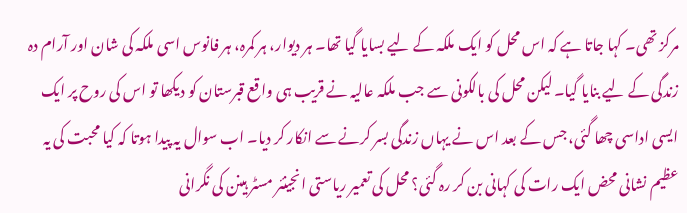مرکز تھی۔ کہا جاتا ہے کہ اس محل کو ایک ملکہ کے لیے بسایا گیا تھا۔ ہر دیوار، ہر کمرہ، ہر فانوس اسی ملکہ کی شان اور آرام دہ زندگی کے لیے بنایا گیا۔ لیکن محل کی بالکونی سے جب ملکہ عالیہ نے قریب ہی واقع قبرستان کو دیکھا تو اس کی روح پر ایک ایسی اداسی چھا گئی، جس کے بعد اس نے یہاں زندگی بسر کرنے سے انکار کر دیا۔ اب سوال یہ پیدا ہوتا کہ کیا محبت کی یہ عظیم نشانی محض ایک رات کی کہانی بن کر رہ گئی؟ محل کی تعمیر ریاستی انجینئر مسٹر ہینن کی نگرانی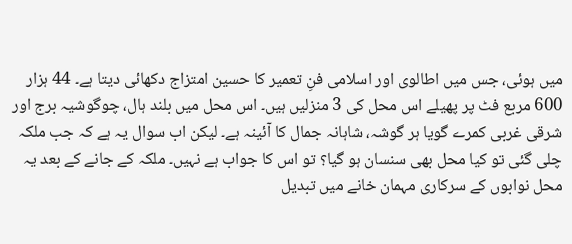میں ہوئی، جس میں اطالوی اور اسلامی فنِ تعمیر کا حسین امتزاج دکھائی دیتا ہے۔ 44 ہزار 600 مربع فٹ پر پھیلے اس محل کی 3 منزلیں ہیں۔ اس محل میں بلند ہال، چوگوشیہ برج اور شرقی غربی کمرے گویا ہر گوشہ، شاہانہ جمال کا آئینہ ہے۔ لیکن اب سوال یہ ہے کہ جب ملکہ چلی گئی تو کیا محل بھی سنسان ہو گیا؟ تو اس کا جواب ہے نہیں۔ ملکہ کے جانے کے بعد یہ محل نوابوں کے سرکاری مہمان خانے میں تبدیل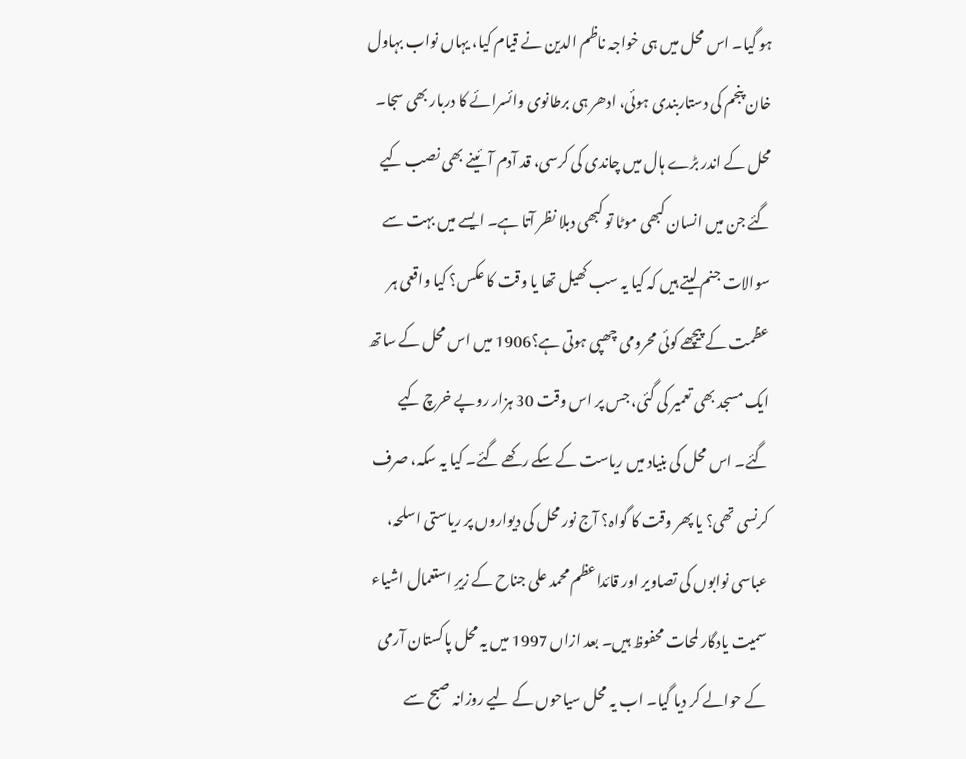ہو گیا۔ اس محل میں ہی خواجہ ناظم الدین نے قیام کیا، یہاں نواب بہاول خان پنجم کی دستاربندی ہوئی، ادھر ہی برطانوی وائسرائے کا دربار بھی سجا۔ محل کے اندر بڑے ہال میں چاندی کی کرسی، قد آدم آئینے بھی نصب کیے گئے جن میں انسان کبھی موٹا تو کبھی دبلا نظر آتا ہے۔ ایسے میں بہت سے سوالات جنم لیتے ہیں کہ کیا یہ سب کھیل تھا یا وقت کا عکس؟ کیا واقعی ہر عظمت کے پیچھے کوئی محرومی چھپی ہوتی ہے؟1906 میں اس محل کے ساتھ ایک مسجد بھی تعمیر کی گئی، جس پر اس وقت 30 ہزار روپے خرچ کیے گئے۔ اس محل کی بنیاد میں ریاست کے سکے رکھے گئے۔ کیا یہ سکہ، صرف کرنسی تھی؟ یا پھر وقت کا گواہ؟ آج نور محل کی دیواروں پر ریاستی اسلحہ، عباسی نوابوں کی تصاویر اور قائداعظم محمد علی جناح کے زیرِ استعمال اشیاء سمیت یادگار لمحات محفوظ ہیں۔ بعد ازاں 1997 میں یہ محل پاکستان آرمی کے حوالے کر دیا گیا۔ اب یہ محل سیاحوں کے لیے روزانہ صبح سے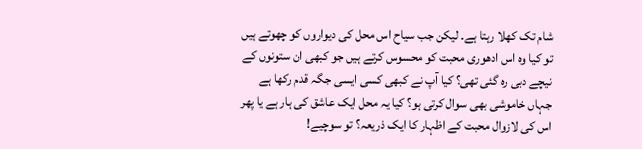شام تک کھلا رہتا ہے۔ لیکن جب سیاح اس محل کی دیواروں کو چھوتے ہیں تو کیا وہ اس ادھوری محبت کو محسوس کرتے ہیں جو کبھی ان ستونوں کے نیچے دبی رہ گئی تھی؟ کیا آپ نے کبھی کسی ایسی جگہ قدم رکھا ہے جہاں خاموشی بھی سوال کرتی ہو؟ کیا یہ محل ایک عاشق کی ہار ہے یا پھر اس کی لازوال محبت کے اظہار کا ایک ذریعہ؟ تو سوچیے!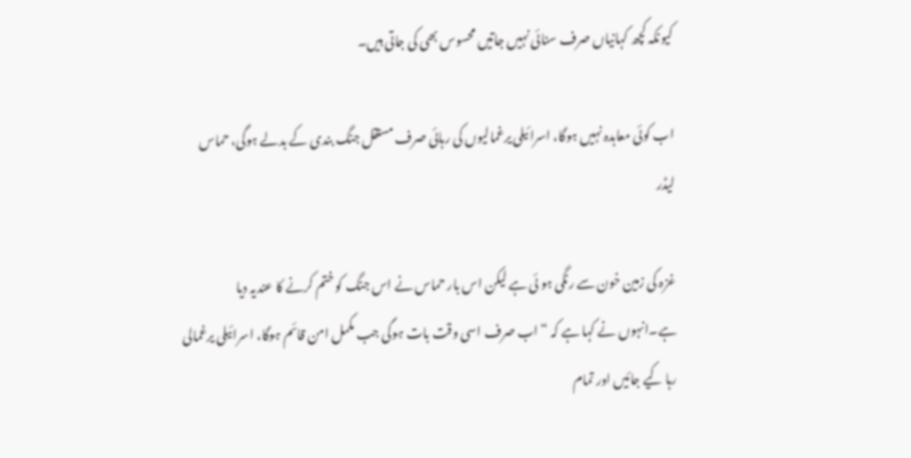کیونکہ کچھ کہانیاں صرف سنائی نہیں جاتیں محسوس بھی کی جاتی ہیں۔

اب کوئی معاہدہ نہیں ہوگا، اسرائیلی یرغمالیوں کی رہائی صرف مستقل جنگ بندی کے بدلے ہوگی، حماس لیڈر

غزہ کی زمین خون سے رنگی ہو ئی ہے لیکن اس بار حماس نے اس جنگ کو ختم کرنے کا عندیہ دیا ہے۔انہوں نے کہا ہے کہ “اب صرف اسی وقت بات ہوگی جب مکمل امن قائم ہوگا، اسرائیلی یرغمالی رہا کیے جائیں اور تمام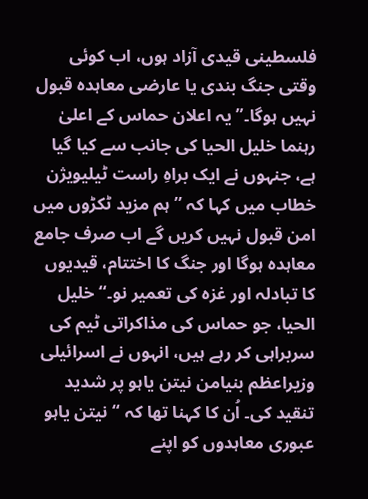فلسطینی قیدی آزاد ہوں، اب کوئی وقتی جنگ بندی یا عارضی معاہدہ قبول نہیں ہوگا۔” یہ اعلان حماس کے اعلیٰ رہنما خلیل الحیا کی جانب سے کیا گیا ہے، جنہوں نے ایک براہِ راست ٹیلیویژن خطاب میں کہا کہ ’’ہم مزید ٹکڑوں میں امن قبول نہیں کریں گے اب صرف جامع معاہدہ ہوگا اور جنگ کا اختتام، قیدیوں کا تبادلہ اور غزہ کی تعمیر نو۔‘‘ خلیل الحیا، جو حماس کی مذاکراتی ٹیم کی سربراہی کر رہے ہیں، انہوں نے اسرائیلی وزیراعظم بنیامن نیتن یاہو پر شدید تنقید کی۔ اُن کا کہنا تھا کہ “نیتن یاہو عبوری معاہدوں کو اپنے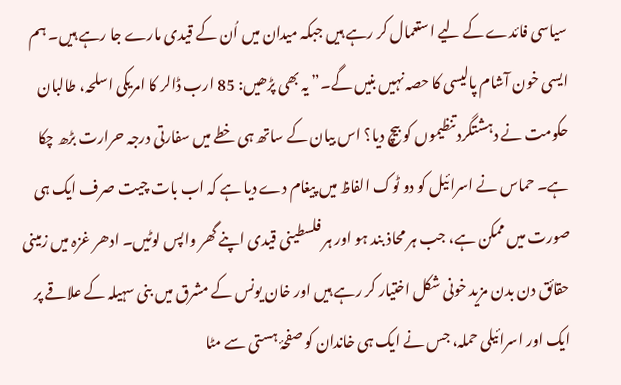سیاسی فائدے کے لیے استعمال کر رہے ہیں جبکہ میدان میں اُن کے قیدی مارے جا رہے ہیں۔ ہم ایسی خون آشام پالیسی کا حصہ نہیں بنیں گے۔” یہ بھی پڑھیں: 85 ارب ڈالر کا امریکی اسلحہ، طالبان حکومت نے دہشتگرد تنظیموں کو بیچ دیا؟ اس بیان کے ساتھ ہی خطے میں سفارتی درجہ حرارت بڑھ چکا ہے۔ حماس نے اسرائیل کو دو ٹوک الفاظ میں پیغام دے دیا ہے کہ اب بات چیت صرف ایک ہی صورت میں ممکن ہے، جب ہر محاذ بند ہو اور ہر فلسطینی قیدی اپنے گھر واپس لوٹیں۔ ادھر غزہ میں زمینی حقائق دن بدن مزید خونی شکل اختیار کر رہے ہیں اور خان یونس کے مشرق میں بنی سہیلہ کے علاقے پر ایک اور اسرائیلی حملہ، جس نے ایک ہی خاندان کو صفحۂ ہستی سے مٹا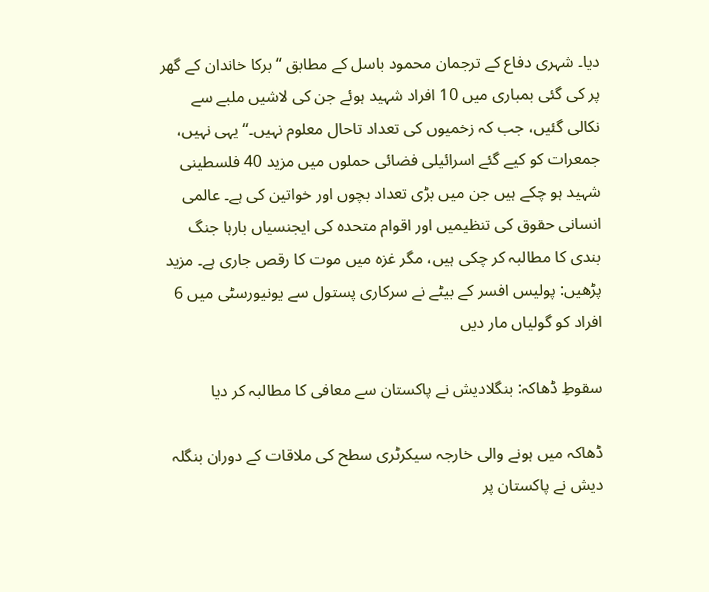دیا۔ شہری دفاع کے ترجمان محمود باسل کے مطابق “برکا خاندان کے گھر پر کی گئی بمباری میں 10 افراد شہید ہوئے جن کی لاشیں ملبے سے نکالی گئیں، جب کہ زخمیوں کی تعداد تاحال معلوم نہیں۔‘‘ یہی نہیں، جمعرات کو کیے گئے اسرائیلی فضائی حملوں میں مزید 40 فلسطینی شہید ہو چکے ہیں جن میں بڑی تعداد بچوں اور خواتین کی ہے۔ عالمی انسانی حقوق کی تنظیمیں اور اقوام متحدہ کی ایجنسیاں بارہا جنگ بندی کا مطالبہ کر چکی ہیں، مگر غزہ میں موت کا رقص جاری ہے۔ مزید پڑھیں: پولیس افسر کے بیٹے نے سرکاری پستول سے یونیورسٹی میں 6 افراد کو گولیاں مار دیں

سقوطِ ڈھاکہ: بنگلادیش نے پاکستان سے معافی کا مطالبہ کر دیا

ڈھاکہ میں ہونے والی خارجہ سیکرٹری سطح کی ملاقات کے دوران بنگلہ دیش نے پاکستان پر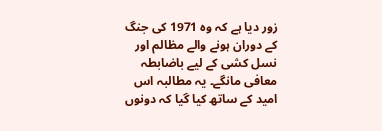زور دیا ہے کہ وہ 1971 کی جنگ کے دوران ہونے والے مظالم اور نسل کشی کے لیے باضابطہ معافی مانگے۔ یہ مطالبہ اس امید کے ساتھ کیا گیا کہ دونوں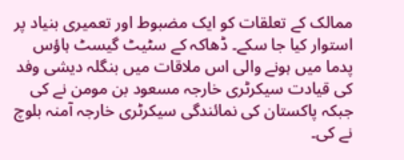ممالک کے تعلقات کو ایک مضبوط اور تعمیری بنیاد پر استوار کیا جا سکے۔ ڈھاکہ کے سٹیٹ گیسٹ ہاؤس پدما میں ہونے والی اس ملاقات میں بنگلہ دیشی وفد کی قیادت سیکرٹری خارجہ مسعود بن مومن نے کی جبکہ پاکستان کی نمائندگی سیکرٹری خارجہ آمنہ بلوچ نے کی۔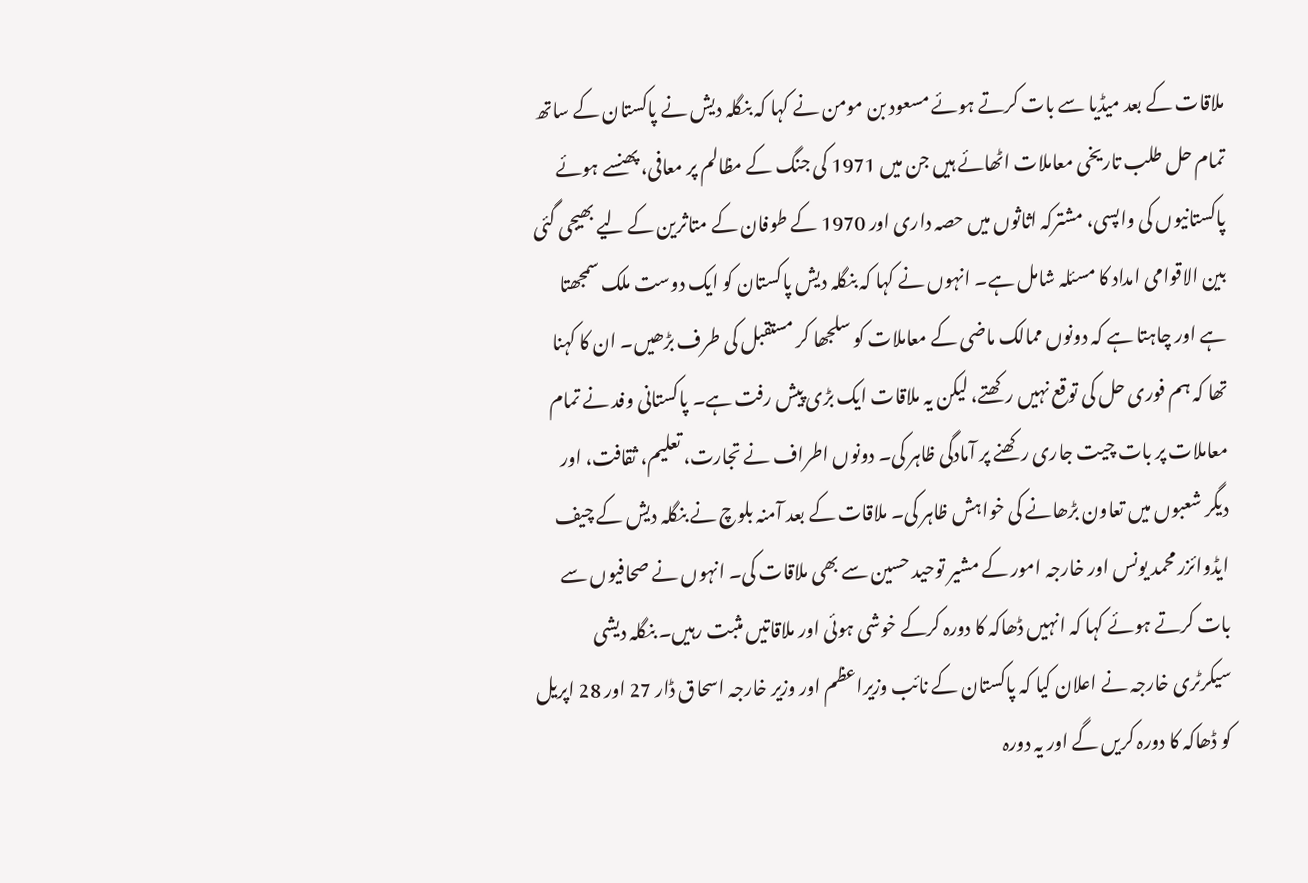ملاقات کے بعد میڈیا سے بات کرتے ہوئے مسعود بن مومن نے کہا کہ بنگلہ دیش نے پاکستان کے ساتھ تمام حل طلب تاریخی معاملات اٹھائے ہیں جن میں 1971 کی جنگ کے مظالم پر معافی، پھنسے ہوئے پاکستانیوں کی واپسی، مشترکہ اثاثوں میں حصہ داری اور 1970 کے طوفان کے متاثرین کے لیے بھیجی گئی بین الاقوامی امداد کا مسئلہ شامل ہے۔ انہوں نے کہا کہ بنگلہ دیش پاکستان کو ایک دوست ملک سمجھتا ہے اور چاہتا ہے کہ دونوں ممالک ماضی کے معاملات کو سلجھا کر مستقبل کی طرف بڑھیں۔ ان کا کہنا تھا کہ ہم فوری حل کی توقع نہیں رکھتے، لیکن یہ ملاقات ایک بڑی پیش رفت ہے۔ پاکستانی وفد نے تمام معاملات پر بات چیت جاری رکھنے پر آمادگی ظاہر کی۔ دونوں اطراف نے تجارت، تعلیم، ثقافت، اور دیگر شعبوں میں تعاون بڑھانے کی خواہش ظاہر کی۔ ملاقات کے بعد آمنہ بلوچ نے بنگلہ دیش کے چیف ایڈوائزر محمد یونس اور خارجہ امور کے مشیر توحید حسین سے بھی ملاقات کی۔ انہوں نے صحافیوں سے بات کرتے ہوئے کہا کہ انہیں ڈھاکہ کا دورہ کرکے خوشی ہوئی اور ملاقاتیں مثبت رہیں۔ بنگلہ دیشی سیکرٹری خارجہ نے اعلان کیا کہ پاکستان کے نائب وزیراعظم اور وزیر خارجہ اسحاق ڈار 27 اور 28 اپریل کو ڈھاکہ کا دورہ کریں گے اور یہ دورہ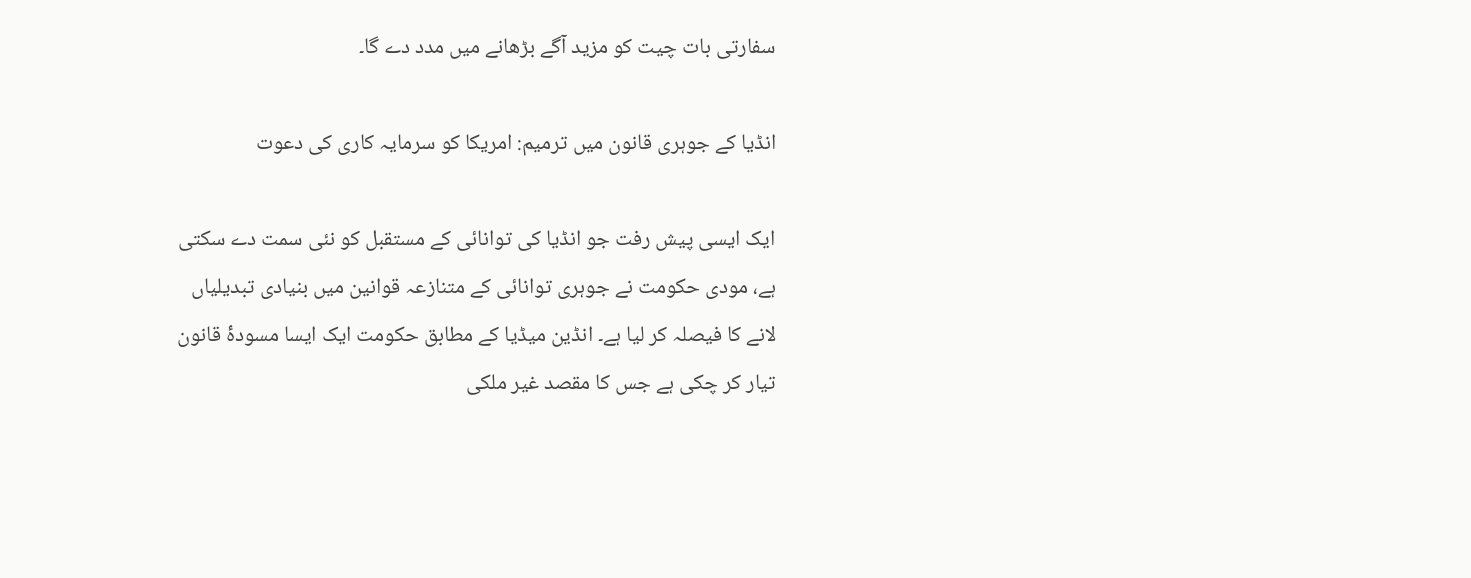سفارتی بات چیت کو مزید آگے بڑھانے میں مدد دے گا۔

انڈیا کے جوہری قانون میں ترمیم: امریکا کو سرمایہ کاری کی دعوت

ایک ایسی پیش رفت جو انڈیا کی توانائی کے مستقبل کو نئی سمت دے سکتی ہے، مودی حکومت نے جوہری توانائی کے متنازعہ قوانین میں بنیادی تبدیلیاں لانے کا فیصلہ کر لیا ہے۔ انڈین میڈیا کے مطابق حکومت ایک ایسا مسودۂ قانون تیار کر چکی ہے جس کا مقصد غیر ملکی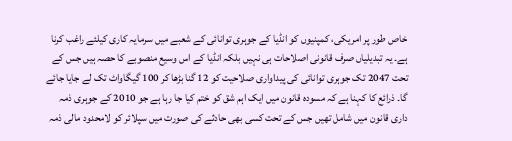خاص طور پر امریکی، کمپنیوں کو انڈیا کے جوہری توانائی کے شعبے میں سرمایہ کاری کیلئے راغب کرنا ہے۔ یہ تبدیلیاں صرف قانونی اصلاحات ہی نہیں بلکہ انڈیا کے اس وسیع منصوبے کا حصہ ہیں جس کے تحت 2047 تک جوہری توانائی کی پیداواری صلاحیت کو 12 گنا بڑھا کر 100 گیگاواٹ تک لے جایا جائے گا۔ ذرائع کا کہنا ہے کہ مسودہ قانون میں ایک اہم شق کو ختم کیا جا رہا ہے جو 2010 کے جوہری ذمہ داری قانون میں شامل تھیں جس کے تحت کسی بھی حادثے کی صورت میں سپلائر کو لامحدود مالی ذمہ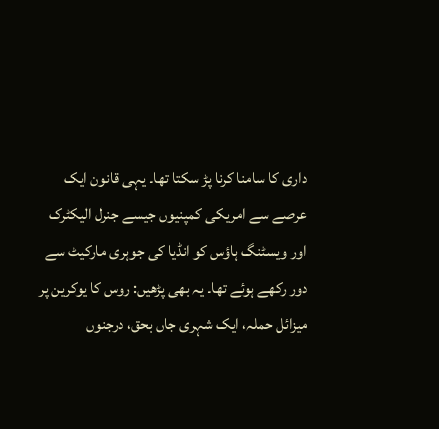داری کا سامنا کرنا پڑ سکتا تھا۔ یہی قانون ایک عرصے سے امریکی کمپنیوں جیسے جنرل الیکٹرک اور ویسٹنگ ہاؤس کو انڈیا کی جوہری مارکیٹ سے دور رکھے ہوئے تھا۔ یہ بھی پڑھیں: روس کا یوکرین پر میزائل حملہ، ایک شہری جاں بحق، درجنوں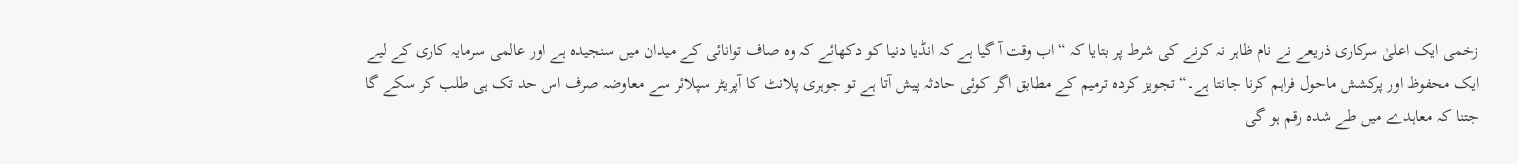زخمی ایک اعلیٰ سرکاری ذریعے نے نام ظاہر نہ کرنے کی شرط پر بتایا کہ “اب وقت آ گیا ہے کہ انڈیا دنیا کو دکھائے کہ وہ صاف توانائی کے میدان میں سنجیدہ ہے اور عالمی سرمایہ کاری کے لیے ایک محفوظ اور پرکشش ماحول فراہم کرنا جانتا ہے۔“ تجویز کردہ ترمیم کے مطابق اگر کوئی حادثہ پیش آتا ہے تو جوہری پلانٹ کا آپریٹر سپلائر سے معاوضہ صرف اس حد تک ہی طلب کر سکے گا جتنا کہ معاہدے میں طے شدہ رقم ہو گی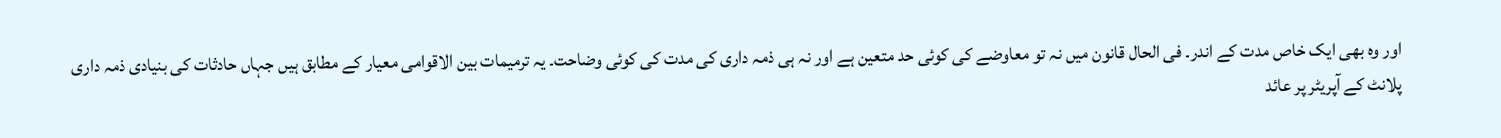اور وہ بھی ایک خاص مدت کے اندر۔ فی الحال قانون میں نہ تو معاوضے کی کوئی حد متعین ہے اور نہ ہی ذمہ داری کی مدت کی کوئی وضاحت۔ یہ ترمیمات بین الاقوامی معیار کے مطابق ہیں جہاں حادثات کی بنیادی ذمہ داری پلانٹ کے آپریٹر پر عائد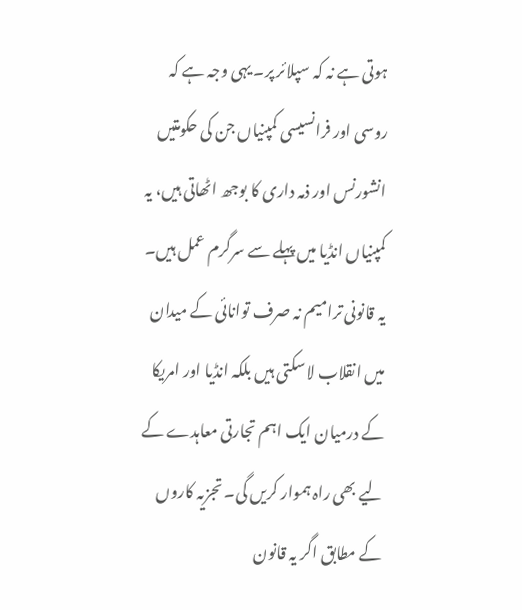ہوتی ہے نہ کہ سپلائر پر۔ یہی وجہ ہے کہ روسی اور فرانسیسی کمپنیاں جن کی حکومتیں انشورنس اور ذمہ داری کا بوجھ اٹھاتی ہیں، یہ کمپنیاں انڈیا میں پہلے سے سرگرم عمل ہیں۔ یہ قانونی ترامیم نہ صرف توانائی کے میدان میں انقلاب لا سکتی ہیں بلکہ انڈیا اور امریکا کے درمیان ایک اہم تجارتی معاہدے کے لیے بھی راہ ہموار کریں گی۔ تجزیہ کاروں کے مطابق اگر یہ قانون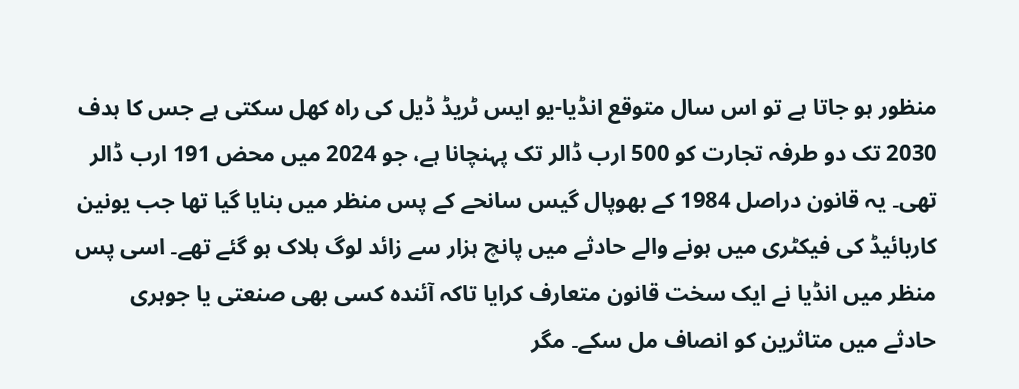منظور ہو جاتا ہے تو اس سال متوقع انڈیا-یو ایس ٹریڈ ڈیل کی راہ کھل سکتی ہے جس کا ہدف 2030 تک دو طرفہ تجارت کو 500 ارب ڈالر تک پہنچانا ہے، جو 2024 میں محض 191 ارب ڈالر تھی۔ یہ قانون دراصل 1984 کے بھوپال گیس سانحے کے پس منظر میں بنایا گیا تھا جب یونین کاربائیڈ کی فیکٹری میں ہونے والے حادثے میں پانچ ہزار سے زائد لوگ ہلاک ہو گئے تھے۔ اسی پس منظر میں انڈیا نے ایک سخت قانون متعارف کرایا تاکہ آئندہ کسی بھی صنعتی یا جوہری حادثے میں متاثرین کو انصاف مل سکے۔ مگر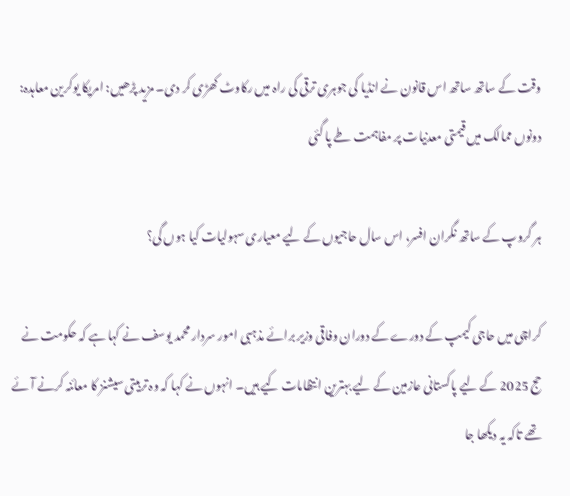وقت کے ساتھ ساتھ اس قانون نے انڈیا کی جوہری ترقی کی راہ میں رکاوٹ کھڑی کر دی۔ مزید پڑھیں: امریکا یوکرین معاہدہ: دونوں ممالک میں قیمتی معدنیات پر مفاہمت طے پا گئی

ہر گروپ کے ساتھ نگران افسر، اس سال حاجیوں کے لیے معیاری سہولیات کیا ہوں گی؟

کراچی میں حاجی کیمپ کے دورے کے دوران وفاقی وزیر برائے مذہبی امور سردار محمد یوسف نے کہا ہے کہ حکومت نے حج 2025 کے لیے پاکستانی عازمین کے لیے بہترین انتظامات کیے ہیں۔ انہوں نے کہا کہ وہ تربیتی سیشنز کا معائنہ کرنے آئے تھے تاکہ یہ دیکھا جا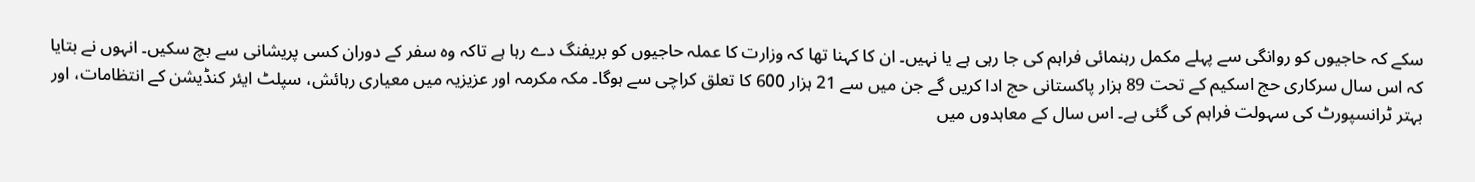سکے کہ حاجیوں کو روانگی سے پہلے مکمل رہنمائی فراہم کی جا رہی ہے یا نہیں۔ ان کا کہنا تھا کہ وزارت کا عملہ حاجیوں کو بریفنگ دے رہا ہے تاکہ وہ سفر کے دوران کسی پریشانی سے بچ سکیں۔ انہوں نے بتایا کہ اس سال سرکاری حج اسکیم کے تحت 89 ہزار پاکستانی حج ادا کریں گے جن میں سے 21 ہزار 600 کا تعلق کراچی سے ہوگا۔ مکہ مکرمہ اور عزیزیہ میں معیاری رہائش، سپلٹ ایئر کنڈیشن کے انتظامات، اور بہتر ٹرانسپورٹ کی سہولت فراہم کی گئی ہے۔ اس سال کے معاہدوں میں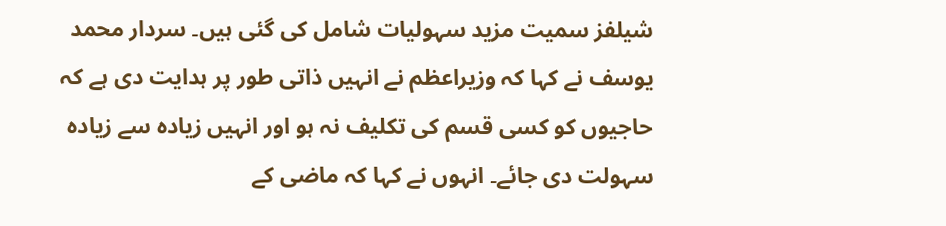شیلفز سمیت مزید سہولیات شامل کی گئی ہیں۔ سردار محمد یوسف نے کہا کہ وزیراعظم نے انہیں ذاتی طور پر ہدایت دی ہے کہ حاجیوں کو کسی قسم کی تکلیف نہ ہو اور انہیں زیادہ سے زیادہ سہولت دی جائے۔ انہوں نے کہا کہ ماضی کے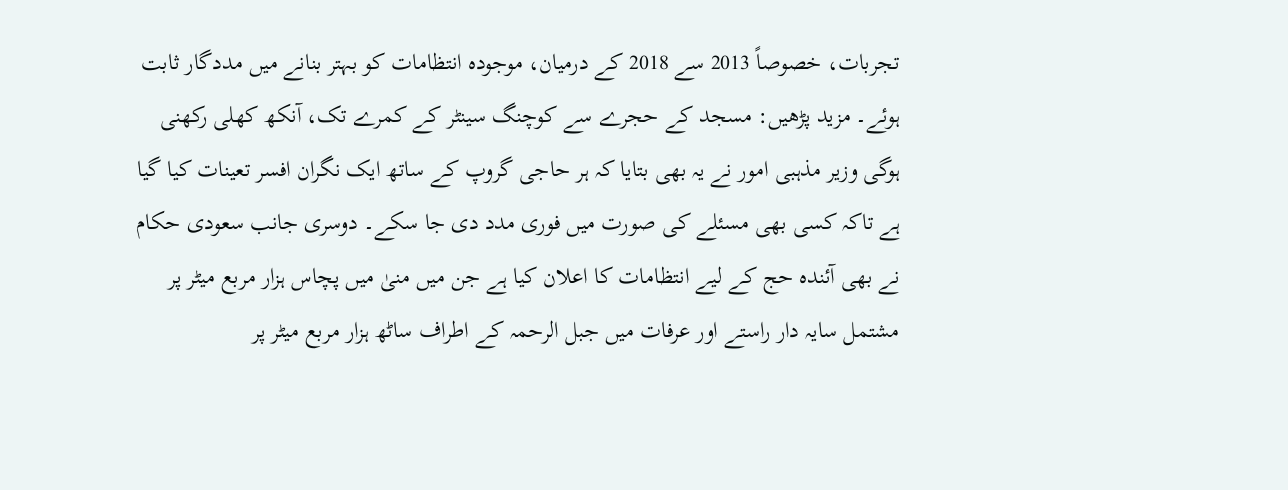تجربات، خصوصاً 2013 سے 2018 کے درمیان، موجودہ انتظامات کو بہتر بنانے میں مددگار ثابت ہوئے۔ مزید پڑھیں: مسجد کے حجرے سے کوچنگ سینٹر کے کمرے تک، آنکھ کھلی رکھنی ہوگی وزیر مذہبی امور نے یہ بھی بتایا کہ ہر حاجی گروپ کے ساتھ ایک نگران افسر تعینات کیا گیا ہے تاکہ کسی بھی مسئلے کی صورت میں فوری مدد دی جا سکے۔ دوسری جانب سعودی حکام نے بھی آئندہ حج کے لیے انتظامات کا اعلان کیا ہے جن میں منیٰ میں پچاس ہزار مربع میٹر پر مشتمل سایہ دار راستے اور عرفات میں جبل الرحمہ کے اطراف ساٹھ ہزار مربع میٹر پر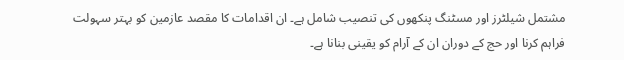مشتمل شیلٹرز اور مسٹنگ پنکھوں کی تنصیب شامل ہے۔ ان اقدامات کا مقصد عازمین کو بہتر سہولت فراہم کرنا اور حج کے دوران ان کے آرام کو یقینی بنانا ہے۔